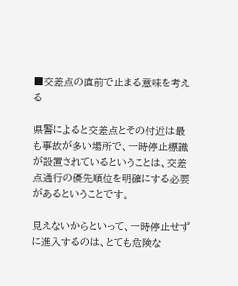■交差点の直前で止まる意味を考える

県警によると交差点とその付近は最も事故が多い場所で、一時停止標識が設置されているということは、交差点通行の優先順位を明確にする必要があるということです。

見えないからといって、一時停止せずに進入するのは、とても危険な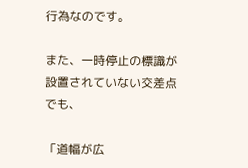行為なのです。

また、一時停止の標識が設置されていない交差点でも、

「道幅が広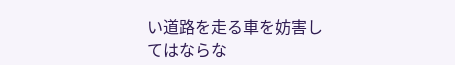い道路を走る車を妨害してはならな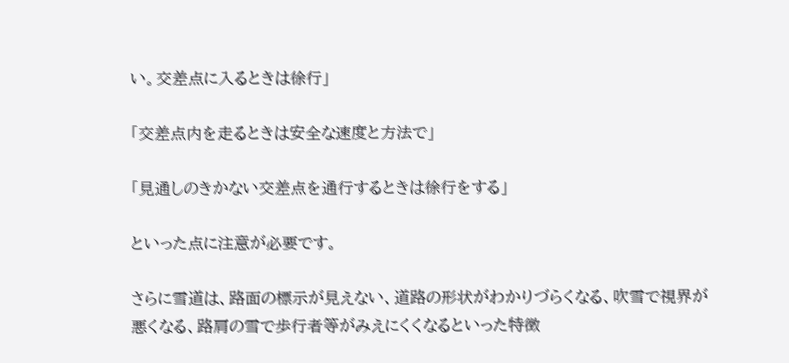い。交差点に入るときは徐行」

「交差点内を走るときは安全な速度と方法で」

「見通しのきかない交差点を通行するときは徐行をする」

といった点に注意が必要です。

さらに雪道は、路面の標示が見えない、道路の形状がわかりづらくなる、吹雪で視界が悪くなる、路肩の雪で歩行者等がみえにくくなるといった特徴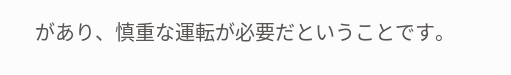があり、慎重な運転が必要だということです。